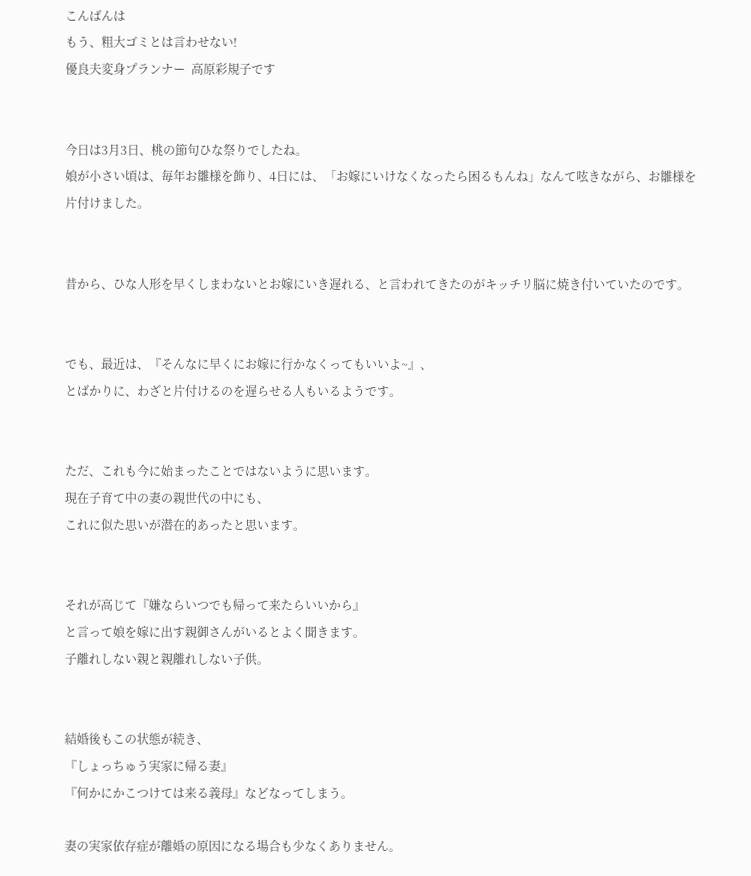こんばんは
もう、粗大ゴミとは言わせない!
優良夫変身プランナー  高原彩規子です


今日は3月3日、桃の節句ひな祭りでしたね。
娘が小さい頃は、毎年お雛様を飾り、4日には、「お嫁にいけなくなったら困るもんね」なんて呟きながら、お雛様を片付けました。


昔から、ひな人形を早くしまわないとお嫁にいき遅れる、と言われてきたのがキッチリ脳に焼き付いていたのです。


でも、最近は、『そんなに早くにお嫁に行かなくってもいいよ~』、
とばかりに、わざと片付けるのを遅らせる人もいるようです。


ただ、これも今に始まったことではないように思います。
現在子育て中の妻の親世代の中にも、
これに似た思いが潜在的あったと思います。


それが高じて『嫌ならいつでも帰って来たらいいから』
と言って娘を嫁に出す親御さんがいるとよく聞きます。
子離れしない親と親離れしない子供。


結婚後もこの状態が続き、
『しょっちゅう実家に帰る妻』
『何かにかこつけては来る義母』などなってしまう。

妻の実家依存症が離婚の原因になる場合も少なくありません。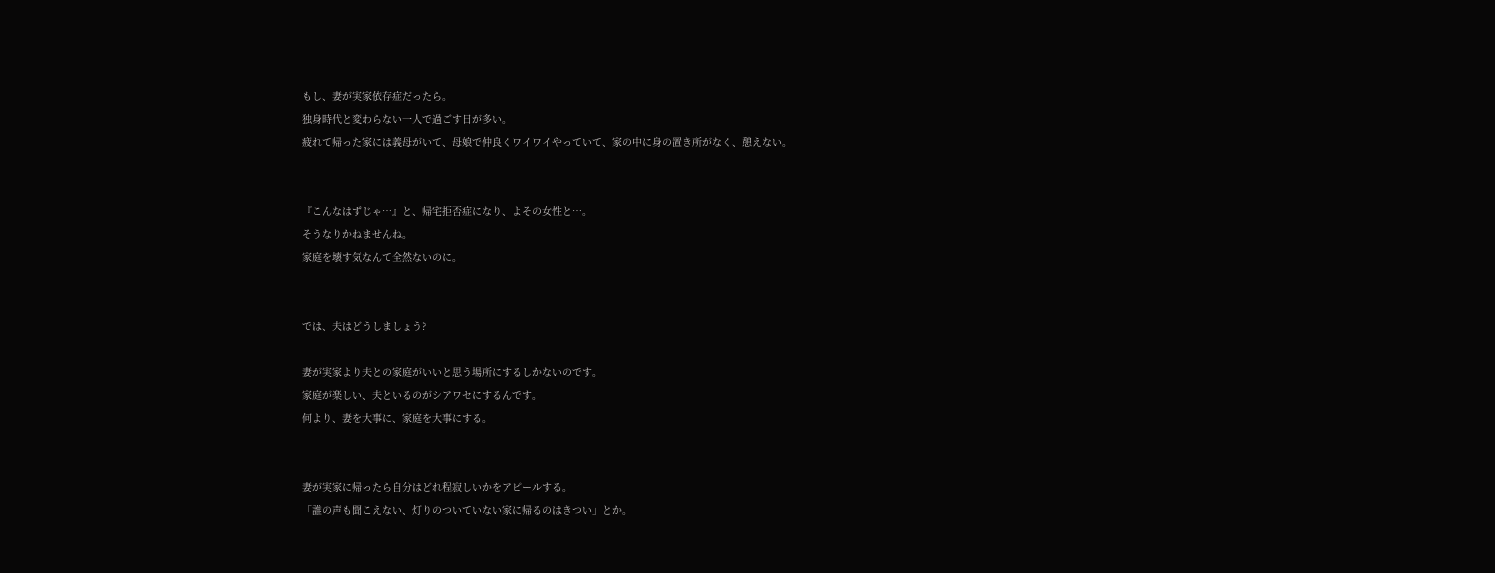もし、妻が実家依存症だったら。
独身時代と変わらない一人で過ごす日が多い。
疲れて帰った家には義母がいて、母娘で仲良くワイワイやっていて、家の中に身の置き所がなく、憩えない。


『こんなはずじゃ…』と、帰宅拒否症になり、よその女性と…。
そうなりかねませんね。
家庭を壊す気なんて全然ないのに。


では、夫はどうしましょう?

妻が実家より夫との家庭がいいと思う場所にするしかないのです。
家庭が楽しい、夫といるのがシアワセにするんです。
何より、妻を大事に、家庭を大事にする。


妻が実家に帰ったら自分はどれ程寂しいかをアピールする。
「誰の声も聞こえない、灯りのついていない家に帰るのはきつい」とか。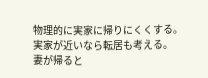物理的に実家に帰りにくくする。
実家が近いなら転居も考える。
妻が帰ると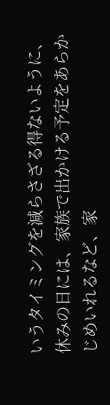いうタイミングを減らさざる得ないように、休みの日には、家族で出かける予定をあらかじめいれるなど、家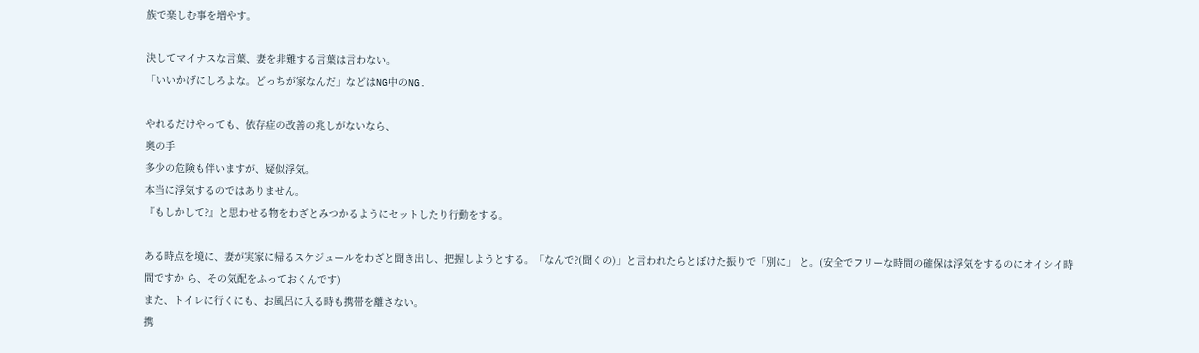族で楽しむ事を増やす。

決してマイナスな言葉、妻を非難する言葉は言わない。
「いいかげにしろよな。どっちが家なんだ」などはNG中のNG.

やれるだけやっても、依存症の改善の兆しがないなら、
奥の手
多少の危険も伴いますが、疑似浮気。
本当に浮気するのではありません。
『もしかして?』と思わせる物をわざとみつかるようにセットしたり行動をする。

ある時点を境に、妻が実家に帰るスケジュールをわざと聞き出し、把握しようとする。「なんで?(聞くの)」と言われたらとぼけた振りで「別に」 と。(安全でフリーな時間の確保は浮気をするのにオイシイ時間ですか ら、その気配をふっておくんです)
また、トイレに行くにも、お風呂に入る時も携帯を離さない。
携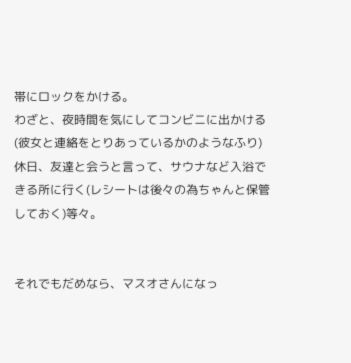帯にロックをかける。
わざと、夜時間を気にしてコンビニに出かける(彼女と連絡をとりあっているかのようなふり)
休日、友達と会うと言って、サウナなど入浴できる所に行く(レシートは後々の為ちゃんと保管しておく)等々。


それでもだめなら、マスオさんになっ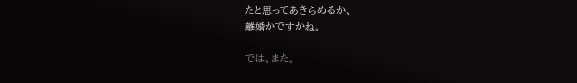たと思ってあきらめるか、
離婚かですかね。

では、また。